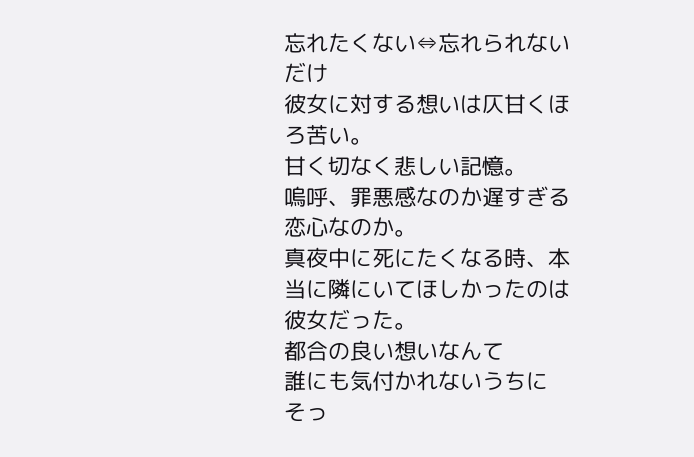忘れたくない⇔忘れられないだけ
彼女に対する想いは仄甘くほろ苦い。
甘く切なく悲しい記憶。
嗚呼、罪悪感なのか遅すぎる恋心なのか。
真夜中に死にたくなる時、本当に隣にいてほしかったのは彼女だった。
都合の良い想いなんて
誰にも気付かれないうちに
そっ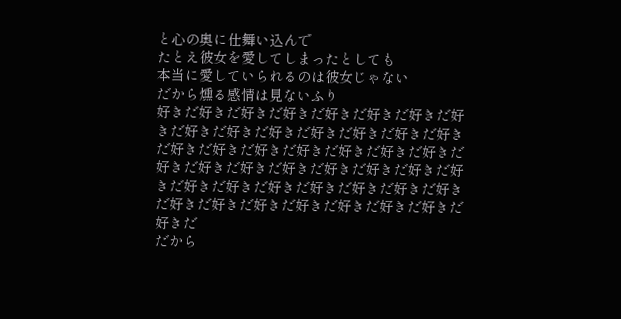と心の奥に仕舞い込んで
たとえ彼女を愛してしまったとしても
本当に愛していられるのは彼女じゃない
だから燻る感情は見ないふり
好きだ好きだ好きだ好きだ好きだ好きだ好きだ好きだ好きだ好きだ好きだ好きだ好きだ好きだ好きだ好きだ好きだ好きだ好きだ好きだ好きだ好きだ好きだ好きだ好きだ好きだ好きだ好きだ好きだ好きだ好きだ好きだ好きだ好きだ好きだ好きだ好きだ好きだ好きだ好きだ好きだ好きだ好きだ好きだ好きだ
だから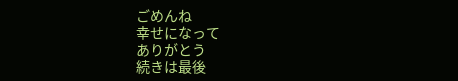ごめんね
幸せになって
ありがとう
続きは最後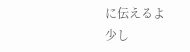に伝えるよ
少し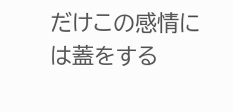だけこの感情には蓋をする